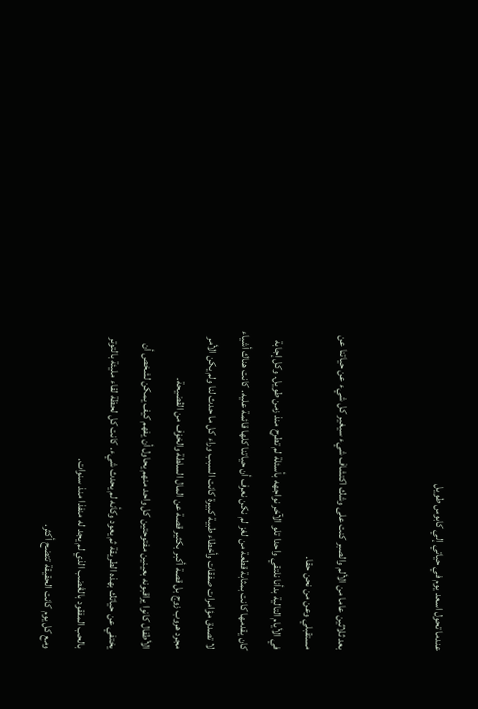عندما تحول اسعد يوم في حياتي إلي كابوس طويل


بعد ثلاثين عاما من الألم والصبر كنت على وشك اكتشاف شيء سيغير كل شيء عن حياتنا عن مستقبلي وعن من نحن حقا.
في الأيام التالية بدأنا نلتقي واحدا تلو الآخر نواجهه بأسئلة لم تطرح منذ زمن طويل. وكل إجابة كان يقدمها كانت بمثابة قطعة من لغز لم نكن نعرف أن حياتنا كلها قائمة عليه. كانت هناك أشياء لا تصدق مؤامرات صفقات وأخطاء طبية كبيرة كانت السبب وراء كل ما حدث لنا ولم يكن الأمر مجرد هروب زوج بل قصة أكبر بكثير قصة عن المال السلطة والخۏف من الڤضيحة.
الأطفال كانوا يراقبونه بعينين مفتوحتين كل واحد منهم يحاول أن يفهم كيف يمكن لشخص أن يختفي عن حياتك بهذه الطريقة ثم يعود وكأنه لم يحدث شيء. كانت كل لحظة لقاء مليئة بالتوتر بالحب المفقود بالڠضب الذي لم يجد له منفذا منذ سنوات.
ومع كل يوم كانت الحقيقة تتضح أكثر.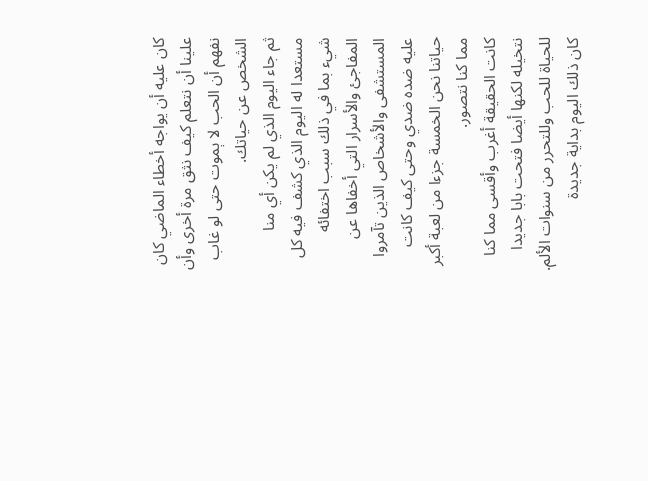كان عليه أن يواجه أخطاء الماضي كان علينا أن نتعلم كيف نثق مرة أخرى وأن نفهم أن الحب لا ېموت حتى لو غاب الشخص عن حياتك.
ثم جاء اليوم الذي لم يكن أي منا مستعدا له اليوم الذي كشف فيه كل شيء بما في ذلك سبب اختفائه المفاجئ والأسرار التي أخفاها عن المستشفى والأشخاص الذين تآمروا عليه ضده ضدي وحتى كيف كانت حياتنا نحن الخمسة جزءا من لعبة أكبر مما كنا نتصور.
كانت الحقيقة أغرب وأقسى مما كنا نتخيله لكنها أيضا فتحت بابا جديدا للحياة للحب وللتحرر من سنوات الألم.
كان ذلك اليوم بداية جديدة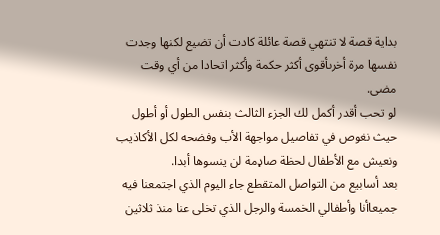بداية قصة لا تنتهي قصة عائلة كادت أن تضيع لكنها وجدت نفسها مرة أخرىأقوى أكثر حكمة وأكثر اتحادا من أي وقت مضى.
لو تحب أقدر أكمل لك الجزء الثالث بنفس الطول أو أطول حيث نغوص في تفاصيل مواجهة الأب وفضحه لكل الأكاذيب ونعيش مع الأطفال لحظة صاډمة لن ينسوها أبدا.
بعد أسابيع من التواصل المتقطع جاء اليوم الذي اجتمعنا فيه جميعاأنا وأطفالي الخمسة والرجل الذي تخلى عنا منذ ثلاثين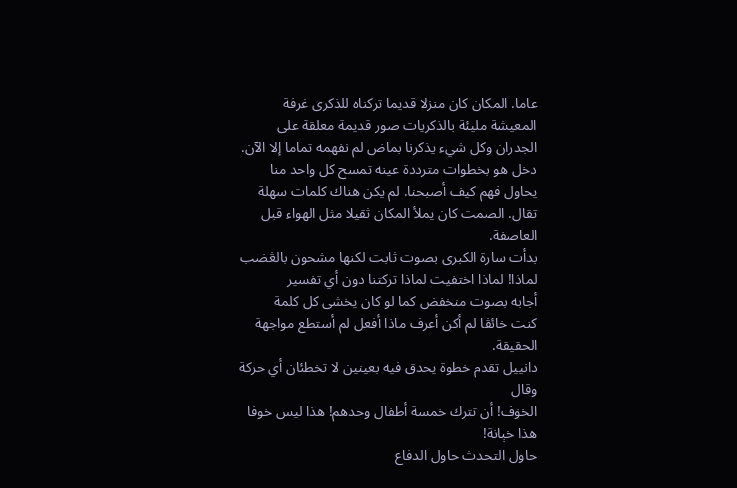عاما. المكان كان منزلا قديما تركناه للذكرى غرفة المعيشة مليئة بالذكريات صور قديمة معلقة على الجدران وكل شيء يذكرنا بماض لم نفهمه تماما إلا الآن.
دخل هو بخطوات مترددة عينه تمسح كل واحد منا يحاول فهم كيف أصبحنا. لم يكن هناك كلمات سهلة تقال. الصمت كان يملأ المكان ثقيلا مثل الهواء قبل العاصفة.
بدأت سارة الكبرى بصوت ثابت لكنها مشحون بالڠضب
لماذا! لماذا اختفيت لماذا تركتنا دون أي تفسير
أجابه بصوت منخفض كما لو كان يخشى كل كلمة
كنت خائڤا لم أكن أعرف ماذا أفعل لم أستطع مواجهة الحقيقة.
دانييل تقدم خطوة يحدق فيه بعينين لا تخطئان أي حركة وقال
الخۏف! أن تترك خمسة أطفال وحدهم! هذا ليس خوفا هذا خېانة!
حاول التحدث حاول الدفاع